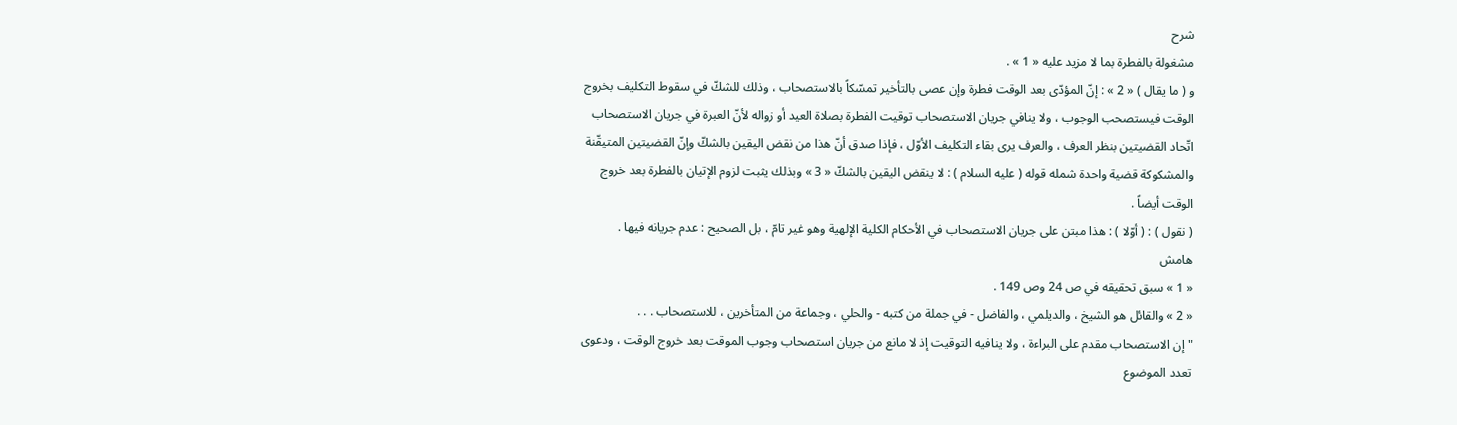شرح
مشغولة بالفطرة بما لا مزيد عليه « 1 » .
و ( ما يقال ) « 2 » : إنّ المؤدّى بعد الوقت فطرة وإن عصى بالتأخير تمسّكاً بالاستصحاب ، وذلك للشكّ في سقوط التكليف بخروج الوقت فيستصحب الوجوب ، ولا ينافي جريان الاستصحاب توقيت الفطرة بصلاة العيد أو زواله لأنّ العبرة في جريان الاستصحاب اتّحاد القضيتين بنظر العرف ، والعرف يرى بقاء التكليف الأوّل ، فإذا صدق أنّ هذا من نقض اليقين بالشكّ وإنّ القضيتين المتيقّنة والمشكوكة قضية واحدة شمله قوله ( عليه السلام ) : لا ينقض اليقين بالشكّ « 3 » وبذلك يثبت لزوم الإتيان بالفطرة بعد خروج الوقت أيضاً .
( نقول ) : ( أوّلا ) : هذا مبتن على جريان الاستصحاب في الأحكام الكلية الإلهية وهو غير تامّ ، بل الصحيح : عدم جريانه فيها .
هامش
« 1 » سبق تحقيقه في ص 24 وص 149 .
« 2 » والقائل هو الشيخ ، والديلمي ، والفاضل - في جملة من كتبه - والحلي ، وجماعة من المتأخرين ، للاستصحاب . . .
" إن الاستصحاب مقدم على البراءة ، ولا ينافيه التوقيت إذ لا مانع من جريان استصحاب وجوب الموقت بعد خروج الوقت ، ودعوى تعدد الموضوع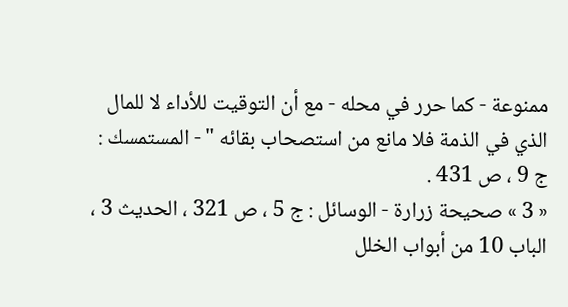ممنوعة - كما حرر في محله - مع أن التوقيت للأداء لا للمال الذي في الذمة فلا مانع من استصحاب بقائه " - المستمسك : ج 9 ، ص 431 .
« 3 » صحيحة زرارة - الوسائل : ج 5 ، ص 321 ، الحديث 3 ، الباب 10 من أبواب الخلل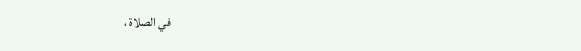في الصلاة ،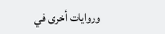وروايات أخرى في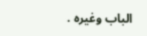الباب وغيره .